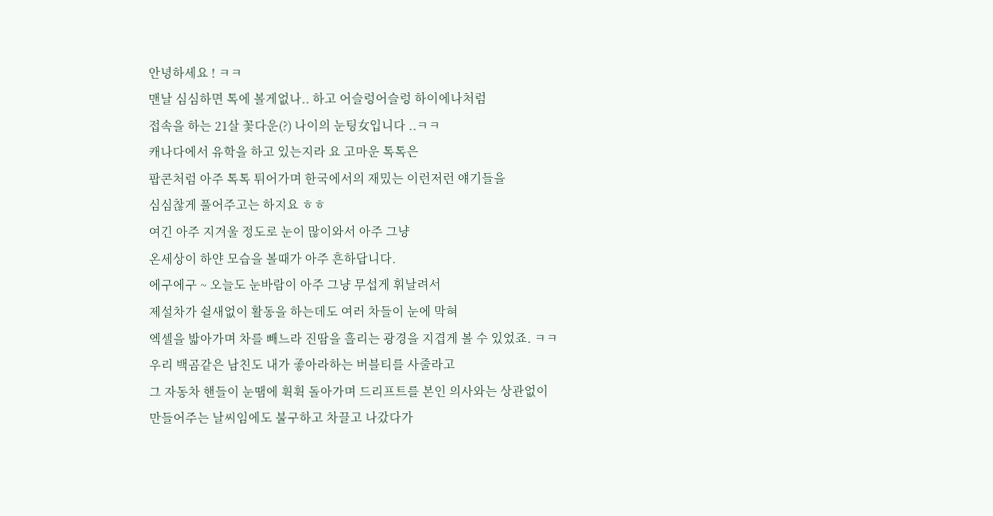안녕하세요 ! ㅋㅋ
맨날 심심하면 톡에 볼게없나.. 하고 어슬렁어슬렁 하이에나처럼
접속을 하는 21살 꽃다운(?) 나이의 눈팅女입니다 ..ㅋㅋ
캐나다에서 유학을 하고 있는지라 요 고마운 톡톡은
팝콘처럼 아주 톡톡 튀어가며 한국에서의 재밌는 이런저런 얘기들을
심심찮게 풀어주고는 하지요 ㅎㅎ
여긴 아주 지겨울 정도로 눈이 많이와서 아주 그냥
온세상이 하얀 모습을 볼때가 아주 흔하답니다.
에구에구 ~ 오늘도 눈바람이 아주 그냥 무섭게 휘날려서
제설차가 쉴새없이 활동을 하는데도 여러 차들이 눈에 막혀
엑셀을 밟아가며 차를 빼느라 진땀을 흘리는 광경을 지겹게 볼 수 있었죠. ㅋㅋ
우리 백곰같은 남친도 내가 좋아라하는 버블티를 사줄라고
그 자동차 핸들이 눈땜에 휙휙 돌아가며 드리프트를 본인 의사와는 상관없이
만들어주는 날씨임에도 불구하고 차끌고 나갔다가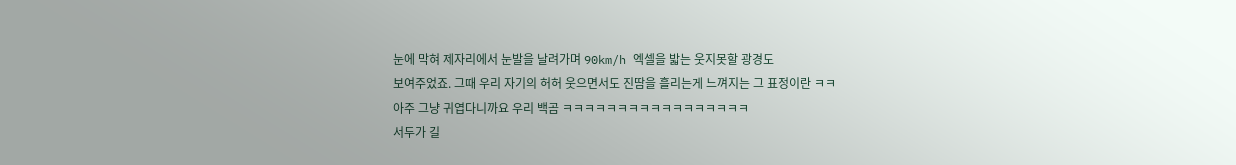눈에 막혀 제자리에서 눈발을 날려가며 90km/h 엑셀을 밟는 웃지못할 광경도
보여주었죠. 그때 우리 자기의 허허 웃으면서도 진땀을 흘리는게 느껴지는 그 표정이란 ㅋㅋ
아주 그냥 귀엽다니까요 우리 백곰 ㅋㅋㅋㅋㅋㅋㅋㅋㅋㅋㅋㅋㅋㅋㅋㅋㅋ
서두가 길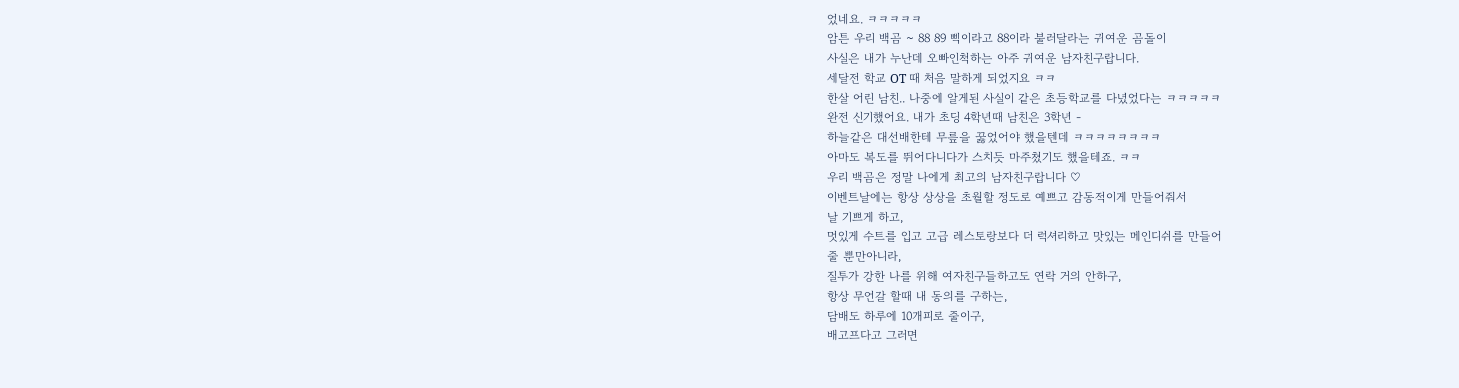었네요. ㅋㅋㅋㅋㅋ
암튼 우리 백곰 ~ 88 89 삑이라고 88이라 불러달라는 귀여운 곰돌이
사실은 내가 누난데 오빠인척하는 아주 귀여운 남자친구랍니다.
세달전 학교 OT 때 처음 말하게 되었지요 ㅋㅋ
한살 어린 남친.. 나중에 알게된 사실이 같은 초등학교를 다녔었다는 ㅋㅋㅋㅋㅋ
완전 신기했어요. 내가 초딩 4학년때 남친은 3학년 -
하늘같은 대선배한테 무릎을 꿇었어야 했을텐데 ㅋㅋㅋㅋㅋㅋㅋㅋ
아마도 복도를 뛰어다니다가 스치듯 마주쳤기도 했을테죠. ㅋㅋ
우리 백곰은 정말 나에게 최고의 남자친구랍니다 ♡
이벤트날에는 항상 상상을 초월할 정도로 예쁘고 감동적이게 만들어줘서
날 기쁘게 하고,
멋있게 수트를 입고 고급 레스토랑보다 더 럭셔리하고 맛있는 메인디쉬를 만들어
줄 뿐만아니라,
질투가 강한 나를 위해 여자친구들하고도 연락 거의 안하구,
항상 무언갈 할때 내 동의를 구하는,
담배도 하루에 10개피로 줄이구,
배고프다고 그러면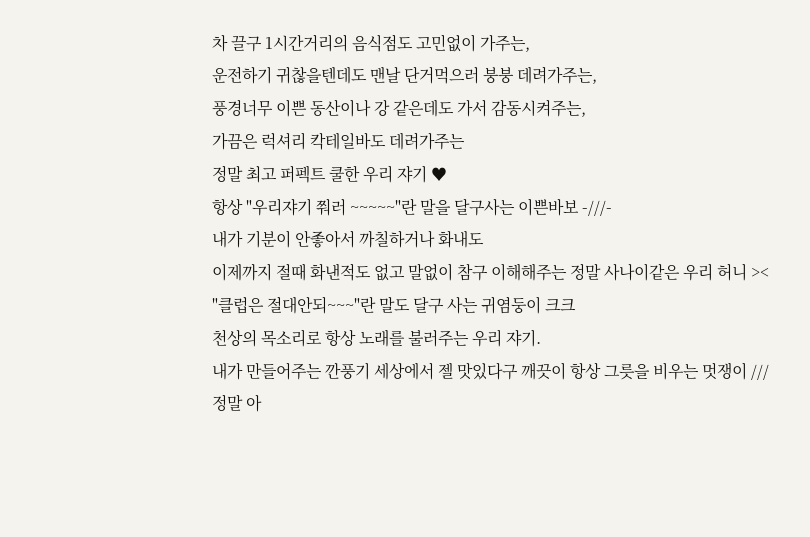차 끌구 1시간거리의 음식점도 고민없이 가주는,
운전하기 귀찮을텐데도 맨날 단거먹으러 붕붕 데려가주는,
풍경너무 이쁜 동산이나 강 같은데도 가서 감동시켜주는,
가끔은 럭셔리 칵테일바도 데려가주는
정말 최고 퍼펙트 쿨한 우리 쟈기 ♥
항상 "우리쟈기 쭤러 ~~~~~"란 말을 달구사는 이쁜바보 -///-
내가 기분이 안좋아서 까칠하거나 화내도
이제까지 절때 화낸적도 없고 말없이 참구 이해해주는 정말 사나이같은 우리 허니 ><
"클럽은 절대안되~~~"란 말도 달구 사는 귀염둥이 크크
천상의 목소리로 항상 노래를 불러주는 우리 쟈기.
내가 만들어주는 깐풍기 세상에서 젤 맛있다구 깨끗이 항상 그릇을 비우는 멋쟁이 ///
정말 아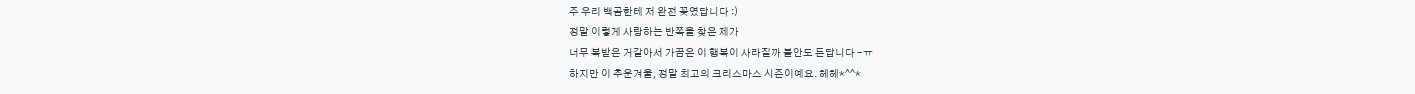주 우리 백곰한테 저 완전 꽂였답니다 :)
정말 이렇게 사랑하는 반쪽을 찾은 제가
너무 복받은 거같아서 가끔은 이 행복이 사라질까 불안도 든답니다 -ㅠ
하지만 이 추운겨울, 정말 최고의 크리스마스 시즌이예요. 헤헤*^^*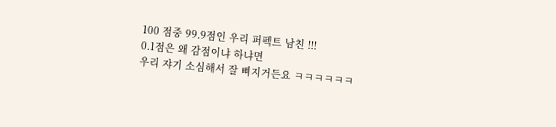100 점중 99.9점인 우리 퍼펙트 남친 !!!
0.1점은 왜 감점이냐 하냐면
우리 쟈기 소심해서 잘 삐지거든요 ㅋㅋㅋㅋㅋㅋ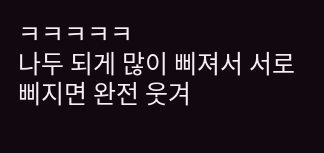ㅋㅋㅋㅋㅋ
나두 되게 많이 삐져서 서로 삐지면 완전 웃겨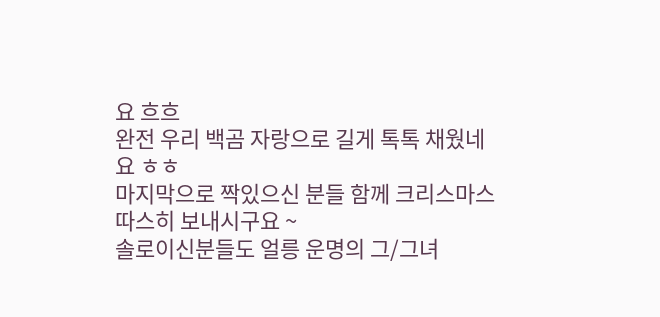요 흐흐
완전 우리 백곰 자랑으로 길게 톡톡 채웠네요 ㅎㅎ
마지막으로 짝있으신 분들 함께 크리스마스 따스히 보내시구요 ~
솔로이신분들도 얼릉 운명의 그/그녀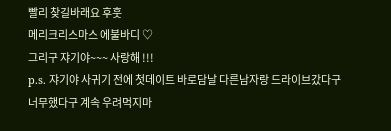빨리 찾길바래요 후훗
메리크리스마스 에불바디 ♡
그리구 쟈기야~~~ 사랑해 !!!
p.s. 쟈기야 사귀기 전에 첫데이트 바로담날 다른남자랑 드라이브갔다구
너무했다구 계속 우려먹지마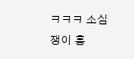ㅋㅋㅋ 소심쟁이 흥